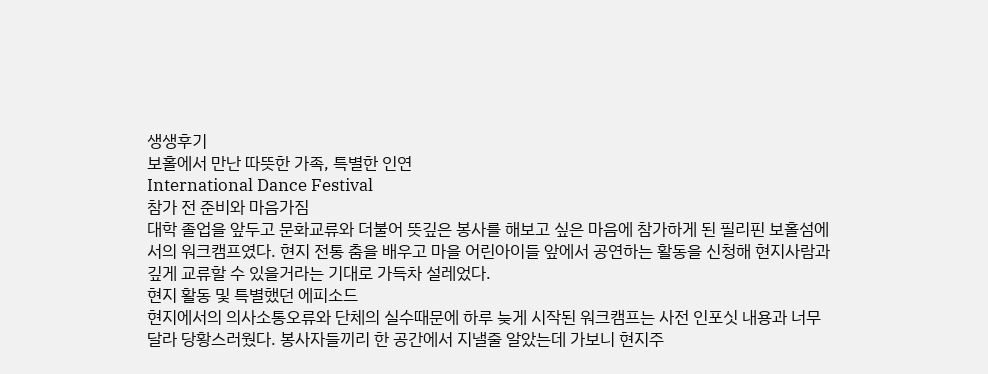생생후기
보홀에서 만난 따뜻한 가족, 특별한 인연
International Dance Festival
참가 전 준비와 마음가짐
대학 졸업을 앞두고 문화교류와 더불어 뜻깊은 봉사를 해보고 싶은 마음에 참가하게 된 필리핀 보홀섬에서의 워크캠프였다. 현지 전통 춤을 배우고 마을 어린아이들 앞에서 공연하는 활동을 신청해 현지사람과 깊게 교류할 수 있을거라는 기대로 가득차 설레었다.
현지 활동 및 특별했던 에피소드
현지에서의 의사소통오류와 단체의 실수때문에 하루 늦게 시작된 워크캠프는 사전 인포싯 내용과 너무 달라 당황스러웠다. 봉사자들끼리 한 공간에서 지낼줄 알았는데 가보니 현지주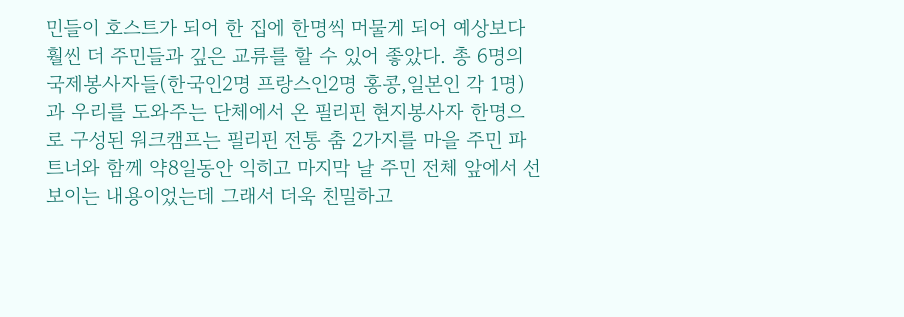민들이 호스트가 되어 한 집에 한명씩 머물게 되어 예상보다 훨씬 더 주민들과 깊은 교류를 할 수 있어 좋았다. 총 6명의 국제봉사자들(한국인2명 프랑스인2명 홍콩,일본인 각 1명)과 우리를 도와주는 단체에서 온 필리핀 현지봉사자 한명으로 구성된 워크캠프는 필리핀 전통 춤 2가지를 마을 주민 파트너와 함께 약8일동안 익히고 마지막 날 주민 전체 앞에서 선보이는 내용이었는데 그래서 더욱 친밀하고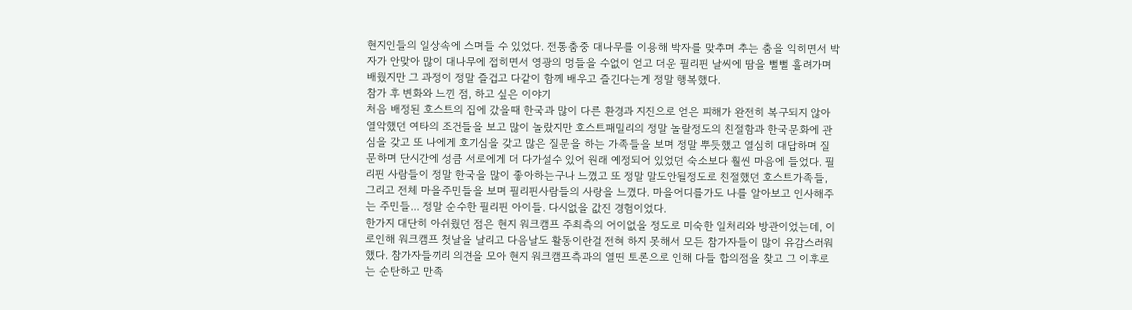현지인들의 일상속에 스며들 수 있었다. 전통춤중 대나무를 이용해 박자를 맞추며 추는 춤을 익히면서 박자가 안맞아 많이 대나무에 접히면서 영광의 멍들을 수없이 얻고 더운 필리핀 날씨에 땀을 뻘뻘 흘려가며 배웠지만 그 과정이 정말 즐겁고 다같이 함께 배우고 즐긴다는게 정말 행복했다.
참가 후 변화와 느낀 점, 하고 싶은 이야기
처음 배정된 호스트의 집에 갔을때 한국과 많이 다른 환경과 지진으로 얻은 피해가 완전히 복구되지 않아 열악했던 여타의 조건들을 보고 많이 놀랐지만 호스트패밀리의 정말 놀랄정도의 친절함과 한국문화에 관심을 갖고 또 나에게 호기심을 갖고 많은 질문을 하는 가족들을 보며 정말 뿌듯했고 열심히 대답하며 질문하며 단시간에 성큼 서로에게 더 다가설수 있어 원래 예정되어 있었던 숙소보다 훨씬 마음에 들었다. 필리핀 사람들이 정말 한국을 많이 좋아하는구나 느꼈고 또 정말 말도안될정도로 친절했던 호스트가족들, 그리고 전체 마을주민들을 보며 필리핀사람들의 사랑을 느꼈다. 마을어디를가도 나를 알아보고 인사해주는 주민들... 정말 순수한 필리핀 아이들. 다시없을 값진 경험이었다.
한가지 대단히 아쉬웠던 점은 현지 워크캠프 주최측의 어이없을 정도로 미숙한 일처리와 방관이었는데, 이로인해 워크캠프 첫날을 날리고 다음날도 활동이란걸 전혀 하지 못해서 모든 참가자들이 많이 유감스러워 했다. 참가자들끼리 의견을 모아 현지 워크캠프측과의 열띤 토론으로 인해 다들 합의점을 찾고 그 이후로는 순탄하고 만족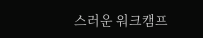스러운 워크캠프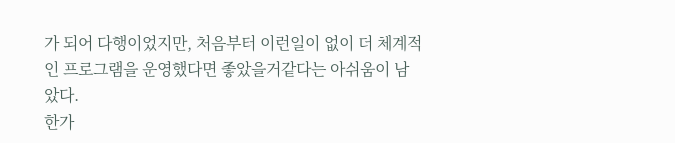가 되어 다행이었지만, 처음부터 이런일이 없이 더 체계적인 프로그램을 운영했다면 좋았을거같다는 아쉬움이 남았다.
한가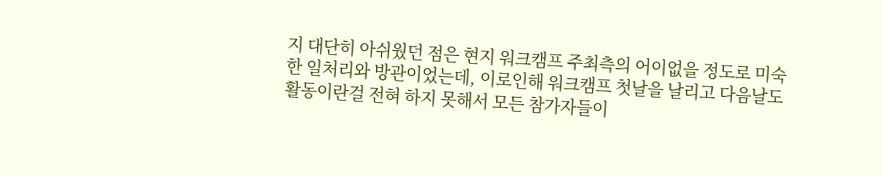지 대단히 아쉬웠던 점은 현지 워크캠프 주최측의 어이없을 정도로 미숙한 일처리와 방관이었는데, 이로인해 워크캠프 첫날을 날리고 다음날도 활동이란걸 전혀 하지 못해서 모든 참가자들이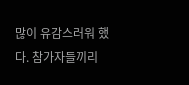많이 유감스러워 했다. 참가자들끼리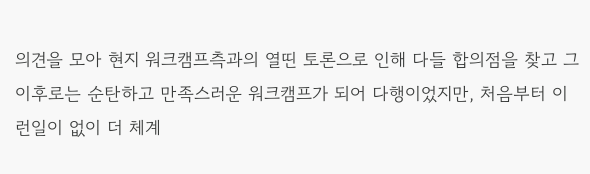의견을 모아 현지 워크캠프측과의 열띤 토론으로 인해 다들 합의점을 찾고 그 이후로는 순탄하고 만족스러운 워크캠프가 되어 다행이었지만, 처음부터 이런일이 없이 더 체계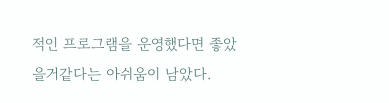적인 프로그램을 운영했다면 좋았을거같다는 아쉬움이 남았다.